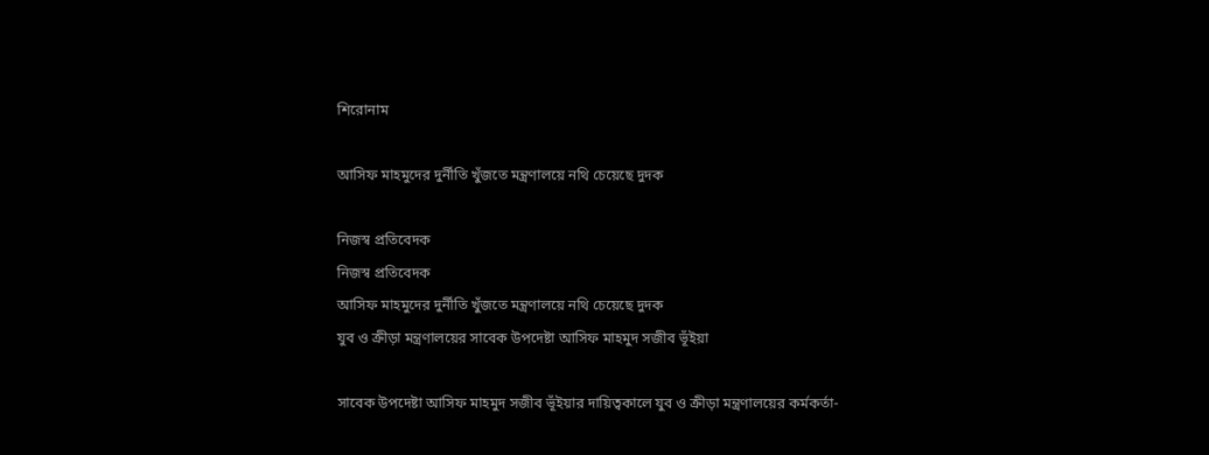শিরোনাম

আসিফ মাহমুদের দুর্নীতি খুঁজতে মন্ত্রণালয়ে নথি চেয়েছে দুদক

নিজস্ব প্রতিবেদক
নিজস্ব প্রতিবেদক
আসিফ মাহমুদের দুর্নীতি খুঁজতে মন্ত্রণালয়ে নথি চেয়েছে দুদক
যুব ও ক্রীড়া মন্ত্রণালয়ের সাবেক উপদেষ্টা আসিফ মাহমুদ সজীব ভূঁইয়া

সাবেক উপদেষ্টা আসিফ মাহমুদ সজীব ভূঁইয়ার দায়িত্বকালে যুব ও ক্রীড়া মন্ত্রণালয়ের কর্মকর্তা-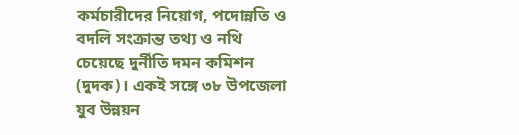কর্মচারীদের নিয়োগ, পদোন্নতি ও বদলি সংক্রান্ত তথ্য ও নথি চেয়েছে দুর্নীতি দমন কমিশন (দুদক)। একই সঙ্গে ৩৮ উপজেলা যুব উন্নয়ন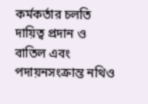কর্মকর্তার চলতি দায়িত্ব প্রদান ও বাতিল এবং পদায়নসংক্রান্ত নথিও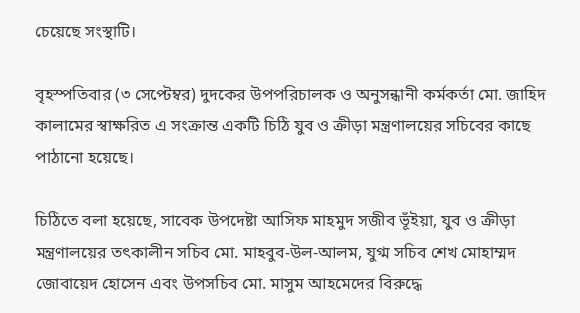চেয়েছে সংস্থাটি।

বৃহস্পতিবার (৩ সেপ্টেম্বর) দুদকের উপপরিচালক ও অনুসন্ধানী কর্মকর্তা মো. জাহিদ কালামের স্বাক্ষরিত এ সংক্রান্ত একটি চিঠি যুব ও ক্রীড়া মন্ত্রণালয়ের সচিবের কাছে পাঠানো হয়েছে।

চিঠিতে বলা হয়েছে, সাবেক উপদেষ্টা আসিফ মাহমুদ সজীব ভূঁইয়া, যুব ও ক্রীড়া মন্ত্রণালয়ের তৎকালীন সচিব মো. মাহবুব-উল-আলম, যুগ্ম সচিব শেখ মোহাম্মদ জোবায়েদ হোসেন এবং উপসচিব মো. মাসুম আহমেদের বিরুদ্ধে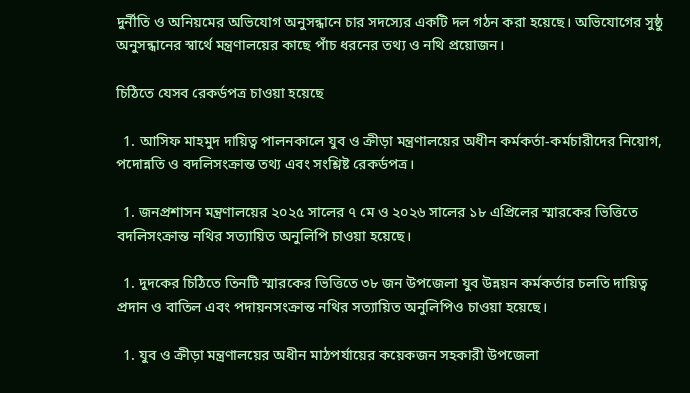দুর্নীতি ও অনিয়মের অভিযোগ অনুসন্ধানে চার সদস্যের একটি দল গঠন করা হয়েছে। অভিযোগের সুষ্ঠু অনুসন্ধানের স্বার্থে মন্ত্রণালয়ের কাছে পাঁচ ধরনের তথ্য ও নথি প্রয়োজন।

চিঠিতে যেসব রেকর্ডপত্র চাওয়া হয়েছে

  1. আসিফ মাহমুদ দায়িত্ব পালনকালে যুব ও ক্রীড়া মন্ত্রণালয়ের অধীন কর্মকর্তা-কর্মচারীদের নিয়োগ, পদোন্নতি ও বদলিসংক্রান্ত তথ্য এবং সংশ্লিষ্ট রেকর্ডপত্র।

  1. জনপ্রশাসন মন্ত্রণালয়ের ২০২৫ সালের ৭ মে ও ২০২৬ সালের ১৮ এপ্রিলের স্মারকের ভিত্তিতে বদলিসংক্রান্ত নথির সত্যায়িত অনুলিপি চাওয়া হয়েছে।

  1. দুদকের চিঠিতে তিনটি স্মারকের ভিত্তিতে ৩৮ জন উপজেলা যুব উন্নয়ন কর্মকর্তার চলতি দায়িত্ব প্রদান ও বাতিল এবং পদায়নসংক্রান্ত নথির সত্যায়িত অনুলিপিও চাওয়া হয়েছে।

  1. যুব ও ক্রীড়া মন্ত্রণালয়ের অধীন মাঠপর্যায়ের কয়েকজন সহকারী উপজেলা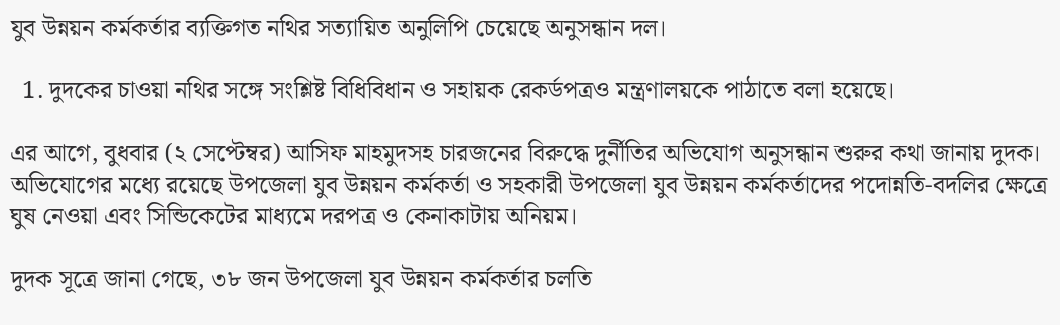যুব উন্নয়ন কর্মকর্তার ব্যক্তিগত নথির সত্যায়িত অনুলিপি চেয়েছে অনুসন্ধান দল।

  1. দুদকের চাওয়া নথির সঙ্গে সংশ্লিষ্ট বিধিবিধান ও সহায়ক রেকর্ডপত্রও মন্ত্রণালয়কে পাঠাতে বলা হয়েছে।

এর আগে, বুধবার (২ সেপ্টেম্বর) আসিফ মাহমুদসহ চারজনের বিরুদ্ধে দুর্নীতির অভিযোগ অনুসন্ধান শুরুর কথা জানায় দুদক। অভিযোগের মধ্যে রয়েছে উপজেলা যুব উন্নয়ন কর্মকর্তা ও সহকারী উপজেলা যুব উন্নয়ন কর্মকর্তাদের পদোন্নতি-বদলির ক্ষেত্রে ঘুষ নেওয়া এবং সিন্ডিকেটের মাধ্যমে দরপত্র ও কেনাকাটায় অনিয়ম।

দুদক সূত্রে জানা গেছে, ৩৮ জন উপজেলা যুব উন্নয়ন কর্মকর্তার চলতি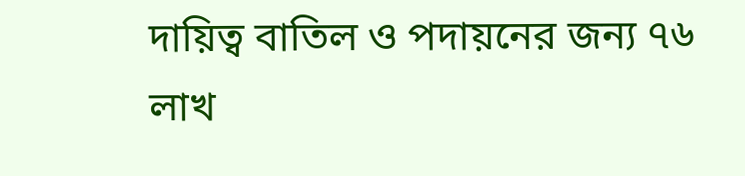দায়িত্ব বাতিল ও পদায়নের জন্য ৭৬ লাখ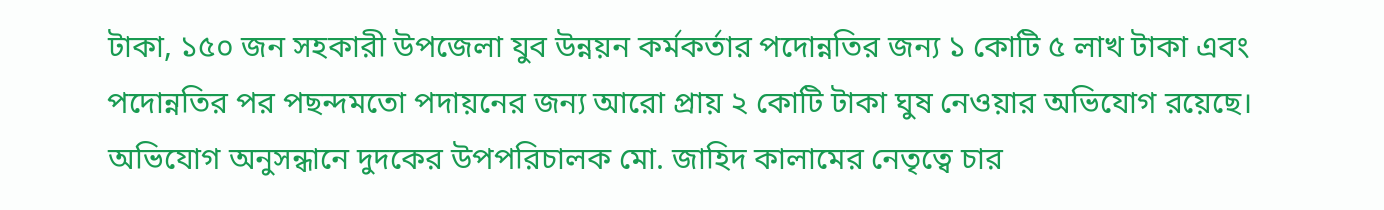টাকা, ১৫০ জন সহকারী উপজেলা যুব উন্নয়ন কর্মকর্তার পদোন্নতির জন্য ১ কোটি ৫ লাখ টাকা এবং পদোন্নতির পর পছন্দমতো পদায়নের জন্য আরো প্রায় ২ কোটি টাকা ঘুষ নেওয়ার অভিযোগ রয়েছে। অভিযোগ অনুসন্ধানে দুদকের উপপরিচালক মো. জাহিদ কালামের নেতৃত্বে চার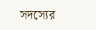সদস্যের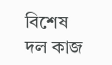বিশেষ দল কাজ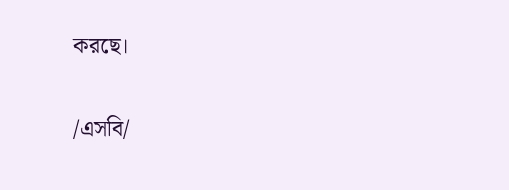করছে।

/এসবি/